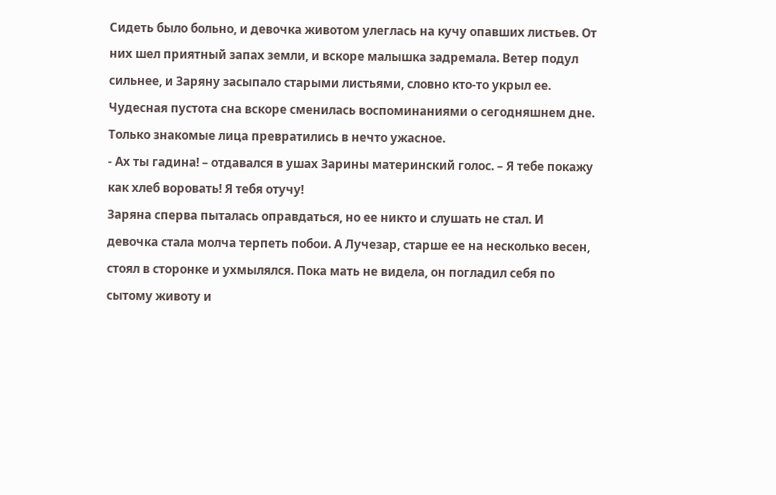Сидеть было больно, и девочка животом улеглась на кучу опавших листьев. От них шел приятный запах земли, и вскоре малышка задремала. Ветер подул сильнее, и Заряну засыпало старыми листьями, словно кто-то укрыл ее.
Чудесная пустота сна вскоре сменилась воспоминаниями о сегодняшнем дне. Только знакомые лица превратились в нечто ужасное.
- Ах ты гадина! – отдавался в ушах Зарины материнский голос. – Я тебе покажу как хлеб воровать! Я тебя отучу!
Заряна сперва пыталась оправдаться, но ее никто и слушать не стал. И девочка стала молча терпеть побои. А Лучезар, старше ее на несколько весен, стоял в сторонке и ухмылялся. Пока мать не видела, он погладил себя по сытому животу и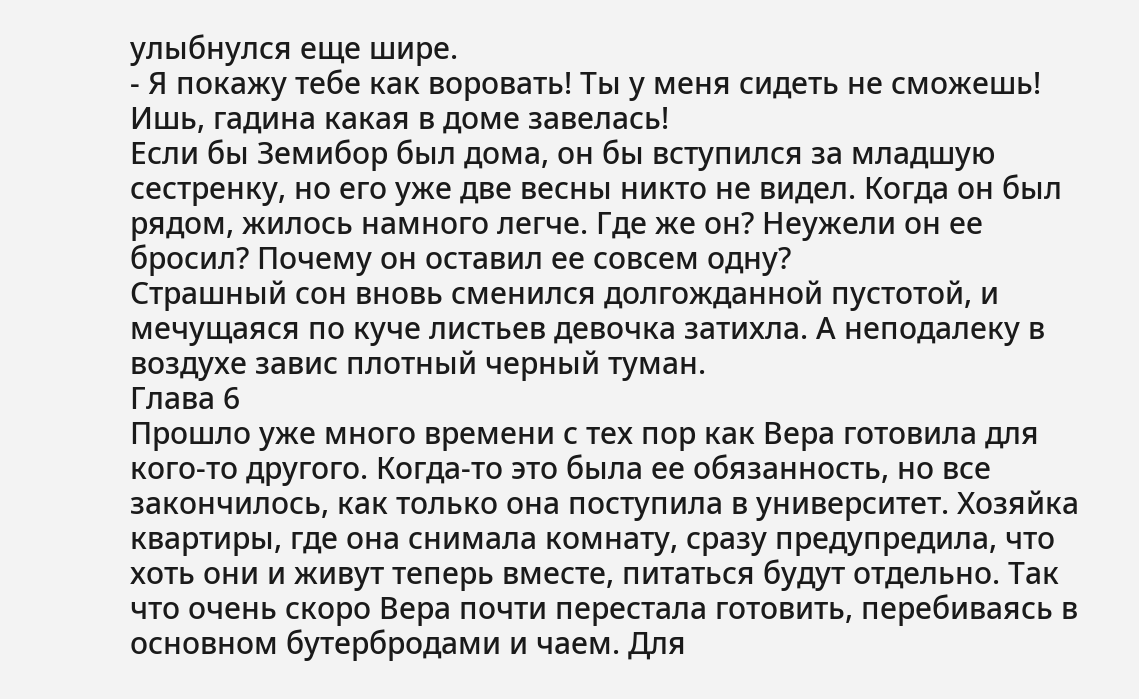улыбнулся еще шире.
- Я покажу тебе как воровать! Ты у меня сидеть не сможешь! Ишь, гадина какая в доме завелась!
Если бы Земибор был дома, он бы вступился за младшую сестренку, но его уже две весны никто не видел. Когда он был рядом, жилось намного легче. Где же он? Неужели он ее бросил? Почему он оставил ее совсем одну?
Страшный сон вновь сменился долгожданной пустотой, и мечущаяся по куче листьев девочка затихла. А неподалеку в воздухе завис плотный черный туман.
Глава 6
Прошло уже много времени с тех пор как Вера готовила для кого-то другого. Когда-то это была ее обязанность, но все закончилось, как только она поступила в университет. Хозяйка квартиры, где она снимала комнату, сразу предупредила, что хоть они и живут теперь вместе, питаться будут отдельно. Так что очень скоро Вера почти перестала готовить, перебиваясь в основном бутербродами и чаем. Для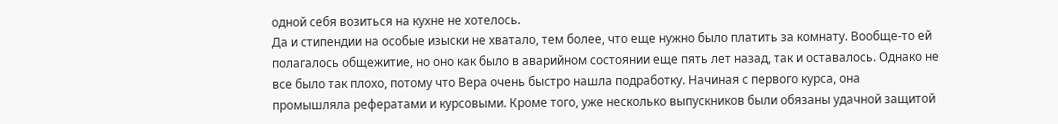одной себя возиться на кухне не хотелось.
Да и стипендии на особые изыски не хватало, тем более, что еще нужно было платить за комнату. Вообще-то ей полагалось общежитие, но оно как было в аварийном состоянии еще пять лет назад, так и оставалось. Однако не все было так плохо, потому что Вера очень быстро нашла подработку. Начиная с первого курса, она промышляла рефератами и курсовыми. Кроме того, уже несколько выпускников были обязаны удачной защитой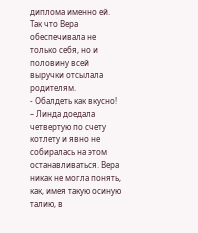диплома именно ей. Так что Вера обеспечивала не только себя, но и половину всей выручки отсылала родителям.
- Обалдеть как вкусно! – Линда доедала четвертую по счету котлету и явно не собиралась на этом останавливаться. Вера никак не могла понять, как, имея такую осиную талию, в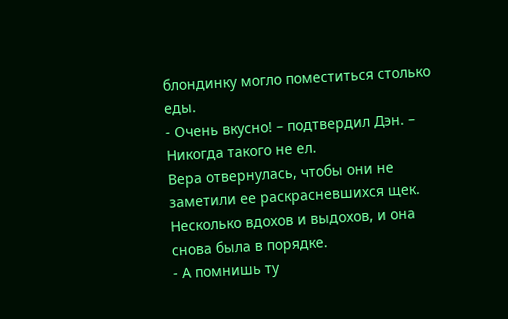блондинку могло поместиться столько еды.
- Очень вкусно! – подтвердил Дэн. – Никогда такого не ел.
Вера отвернулась, чтобы они не заметили ее раскрасневшихся щек. Несколько вдохов и выдохов, и она снова была в порядке.
- А помнишь ту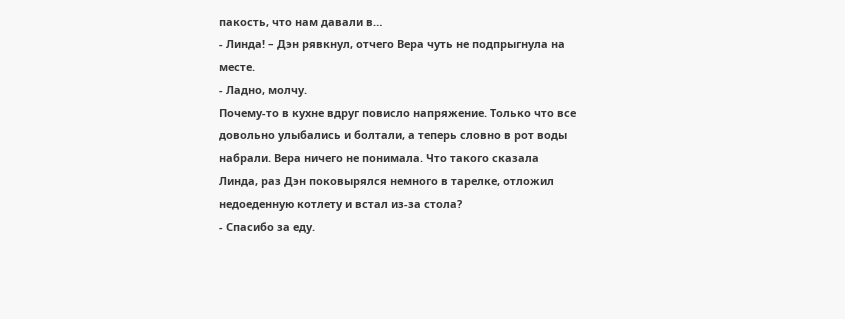пакость, что нам давали в…
- Линда! – Дэн рявкнул, отчего Вера чуть не подпрыгнула на месте.
- Ладно, молчу.
Почему-то в кухне вдруг повисло напряжение. Только что все довольно улыбались и болтали, а теперь словно в рот воды набрали. Вера ничего не понимала. Что такого сказала Линда, раз Дэн поковырялся немного в тарелке, отложил недоеденную котлету и встал из-за стола?
- Спасибо за еду.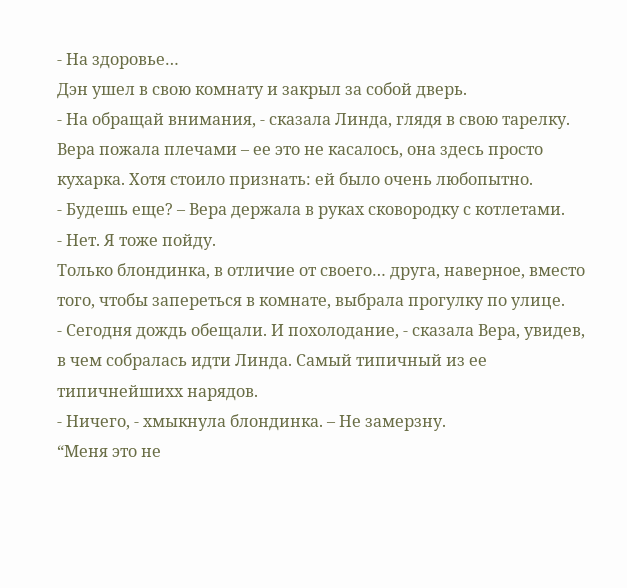- На здоровье…
Дэн ушел в свою комнату и закрыл за собой дверь.
- На обращай внимания, - сказала Линда, глядя в свою тарелку.
Вера пожала плечами – ее это не касалось, она здесь просто кухарка. Хотя стоило признать: ей было очень любопытно.
- Будешь еще? – Вера держала в руках сковородку с котлетами.
- Нет. Я тоже пойду.
Только блондинка, в отличие от своего… друга, наверное, вместо того, чтобы запереться в комнате, выбрала прогулку по улице.
- Сегодня дождь обещали. И похолодание, - сказала Вера, увидев, в чем собралась идти Линда. Самый типичный из ее типичнейшихх нарядов.
- Ничего, - хмыкнула блондинка. – Не замерзну.
“Меня это не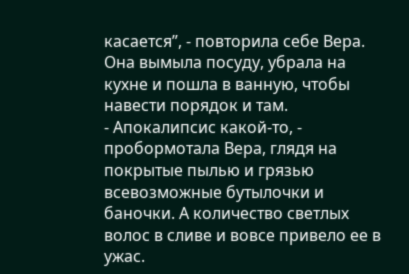касается”, - повторила себе Вера. Она вымыла посуду, убрала на кухне и пошла в ванную, чтобы навести порядок и там.
- Апокалипсис какой-то, - пробормотала Вера, глядя на покрытые пылью и грязью всевозможные бутылочки и баночки. А количество светлых волос в сливе и вовсе привело ее в ужас.